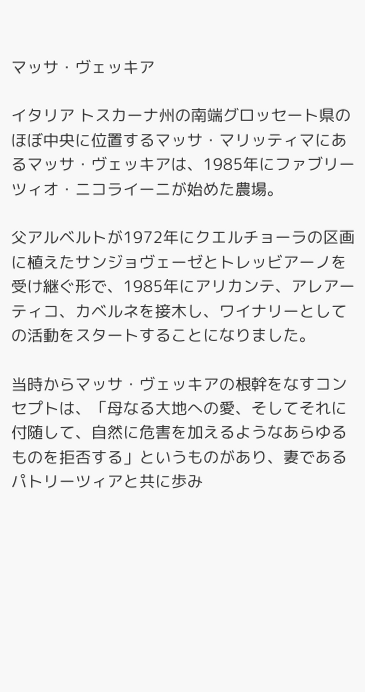マッサ・ヴェッキア

イタリア トスカーナ州の南端グロッセート県のほぼ中央に位置するマッサ・マリッティマにあるマッサ・ヴェッキアは、1985年にファブリーツィオ・ニコライーニが始めた農場。

父アルベルトが1972年にクエルチョーラの区画に植えたサンジョヴェーゼとトレッビアーノを受け継ぐ形で、1985年にアリカンテ、アレアーティコ、カベルネを接木し、ワイナリーとしての活動をスタートすることになりました。

当時からマッサ・ヴェッキアの根幹をなすコンセプトは、「母なる大地への愛、そしてそれに付随して、自然に危害を加えるようなあらゆるものを拒否する」というものがあり、妻であるパトリーツィアと共に歩み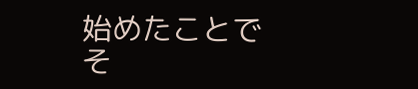始めたことでそ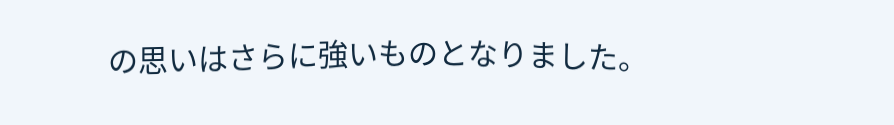の思いはさらに強いものとなりました。